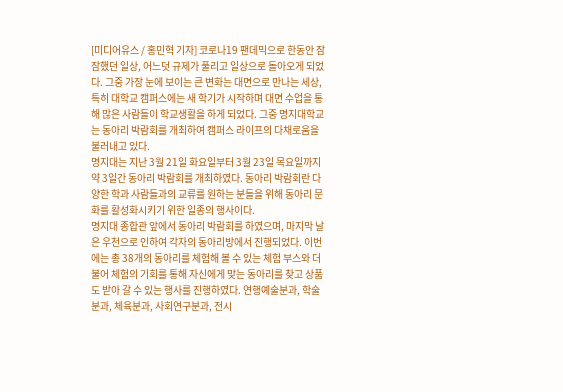[미디어유스 / 홍민혁 기자] 코로나19 팬데믹으로 한동안 잠잠했던 일상, 어느덧 규제가 풀리고 일상으로 돌아오게 되었다. 그중 가장 눈에 보이는 큰 변화는 대면으로 만나는 세상, 특히 대학교 캠퍼스에는 새 학기가 시작하며 대면 수업을 통해 많은 사람들이 학교생활을 하게 되었다. 그중 명지대학교는 동아리 박람회를 개최하여 캠퍼스 라이프의 다채로움을 불러내고 있다.
명지대는 지난 3월 21일 화요일부터 3월 23일 목요일까지 약 3일간 동아리 박람회를 개최하였다. 동아리 박람회란 다양한 학과 사람들과의 교류를 원하는 분들을 위해 동아리 문화를 활성화시키기 위한 일종의 행사이다.
명지대 종합관 앞에서 동아리 박람회를 하였으며, 마지막 날은 우천으로 인하여 각자의 동아리방에서 진행되었다. 이번에는 총 38개의 동아리를 체험해 볼 수 있는 체험 부스와 더불어 체험의 기회를 통해 자신에게 맞는 동아리를 찾고 상품도 받아 갈 수 있는 행사를 진행하였다. 연행예술분과, 학술분과, 체육분과, 사회연구분과, 전시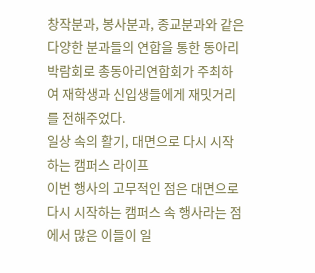창작분과, 봉사분과, 종교분과와 같은 다양한 분과들의 연합을 통한 동아리 박람회로 총동아리연합회가 주최하여 재학생과 신입생들에게 재밋거리를 전해주었다.
일상 속의 활기, 대면으로 다시 시작하는 캠퍼스 라이프
이번 행사의 고무적인 점은 대면으로 다시 시작하는 캠퍼스 속 행사라는 점에서 많은 이들이 일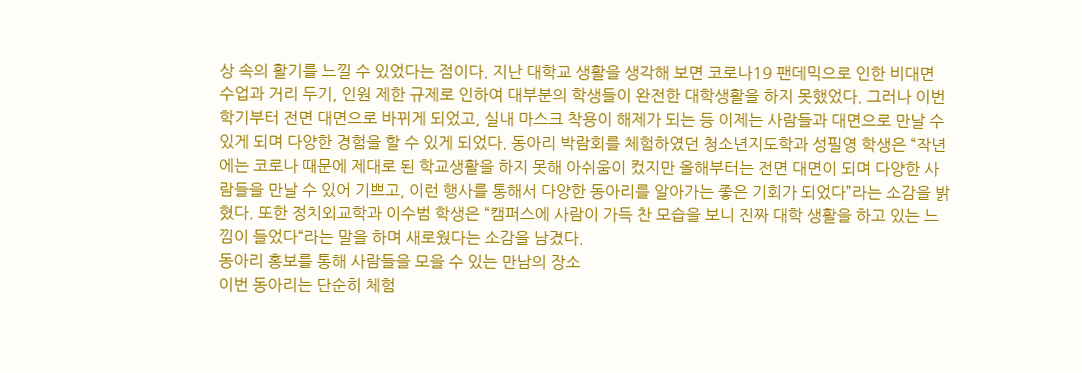상 속의 활기를 느낄 수 있었다는 점이다. 지난 대학교 생활을 생각해 보면 코로나19 팬데믹으로 인한 비대면 수업과 거리 두기, 인원 제한 규제로 인하여 대부분의 학생들이 완전한 대학생활을 하지 못했었다. 그러나 이번 학기부터 전면 대면으로 바뀌게 되었고, 실내 마스크 착용이 해제가 되는 등 이제는 사람들과 대면으로 만날 수 있게 되며 다양한 경험을 할 수 있게 되었다. 동아리 박람회를 체험하였던 청소년지도학과 성필영 학생은 “작년에는 코로나 때문에 제대로 된 학교생활을 하지 못해 아쉬움이 컸지만 올해부터는 전면 대면이 되며 다양한 사람들을 만날 수 있어 기쁘고, 이런 행사를 통해서 다양한 동아리를 알아가는 좋은 기회가 되었다”라는 소감을 밝혔다. 또한 정치외교학과 이수범 학생은 “캠퍼스에 사람이 가득 찬 모습을 보니 진짜 대학 생활을 하고 있는 느낌이 들었다“라는 말을 하며 새로웠다는 소감을 남겼다.
동아리 홍보를 통해 사람들을 모을 수 있는 만남의 장소
이번 동아리는 단순히 체험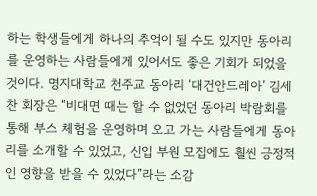하는 학생들에게 하나의 추억이 될 수도 있지만 동아리를 운영하는 사람들에게 있어서도 좋은 기회가 되었을 것이다. 명지대학교 천주교 동아리 ‘대건안드레아’ 김세찬 회장은 “비대면 때는 할 수 없었던 동아리 박람회를 통해 부스 체험을 운영하며 오고 가는 사람들에게 동아리를 소개할 수 있었고, 신입 부원 모집에도 훨씬 긍정적인 영향을 받을 수 있었다”라는 소감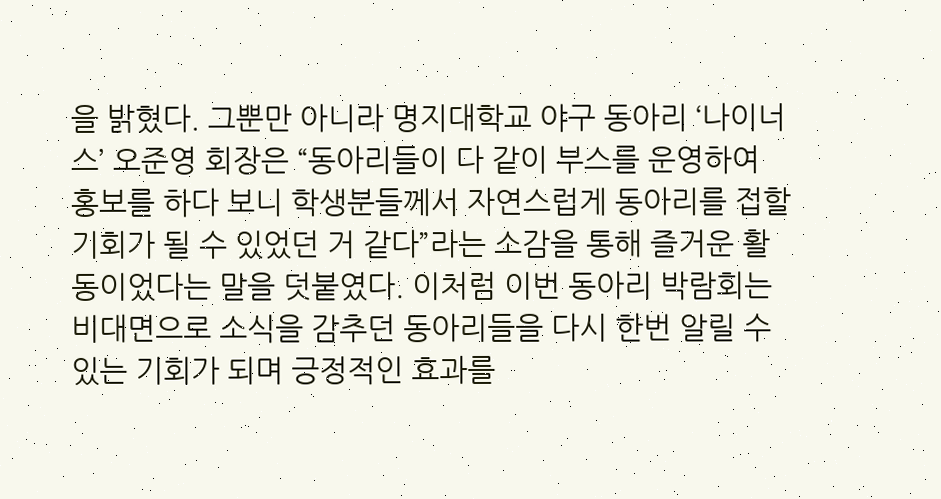을 밝혔다. 그뿐만 아니라 명지대학교 야구 동아리 ‘나이너스’ 오준영 회장은 “동아리들이 다 같이 부스를 운영하여 홍보를 하다 보니 학생분들께서 자연스럽게 동아리를 접할 기회가 될 수 있었던 거 같다”라는 소감을 통해 즐거운 활동이었다는 말을 덧붙였다. 이처럼 이번 동아리 박람회는 비대면으로 소식을 감추던 동아리들을 다시 한번 알릴 수 있는 기회가 되며 긍정적인 효과를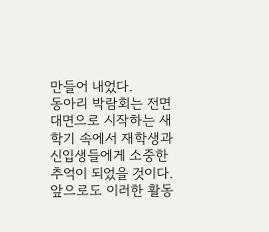만들어 내었다.
동아리 박람회는 전면 대면으로 시작하는 새 학기 속에서 재학생과 신입생들에게 소중한 추억이 되었을 것이다. 앞으로도 이러한 활동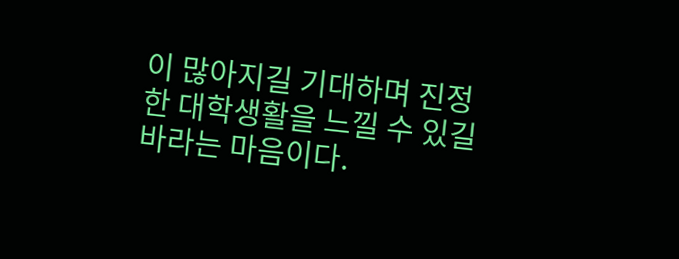이 많아지길 기대하며 진정한 대학생활을 느낄 수 있길 바라는 마음이다.